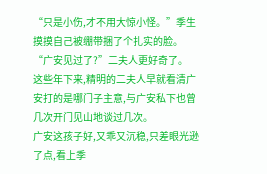“只是小伤,才不用大惊小怪。”季生摸摸自己被绷带捆了个扎实的脸。
“广安见过了?”二夫人更好奇了。
这些年下来,精明的二夫人早就看清广安打的是哪门子主意,与广安私下也曾几次开门见山地谈过几次。
广安这孩子好,又乖又沉稳,只差眼光逊了点,看上季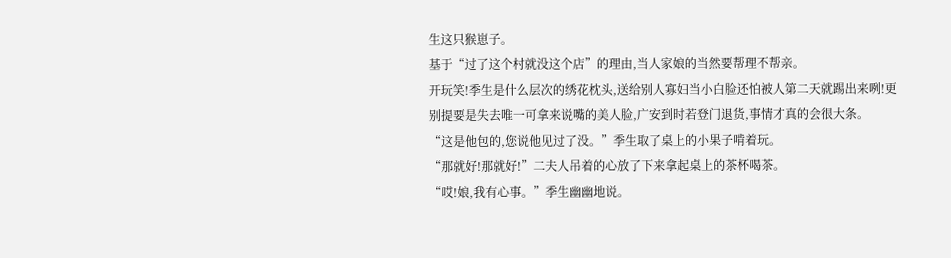生这只猴崽子。
基于“过了这个村就没这个店”的理由,当人家娘的当然要帮理不帮亲。
开玩笑!季生是什么层次的绣花枕头,送给别人寡妇当小白脸还怕被人第二天就踢出来咧!更别提要是失去唯一可拿来说嘴的美人脸,广安到时若登门退货,事情才真的会很大条。
“这是他包的,您说他见过了没。”季生取了桌上的小果子啃着玩。
“那就好!那就好!”二夫人吊着的心放了下来拿起桌上的茶杯喝茶。
“哎!娘,我有心事。”季生幽幽地说。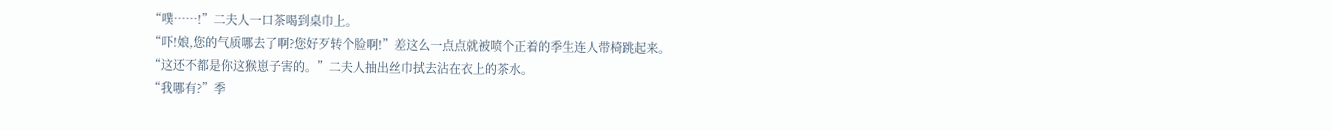“噗……!”二夫人一口茶喝到桌巾上。
“吓!娘,您的气质哪去了啊?您好歹转个脸啊!”差这么一点点就被喷个正着的季生连人带椅跳起来。
“这还不都是你这猴崽子害的。”二夫人抽出丝巾拭去沾在衣上的茶水。
“我哪有?”季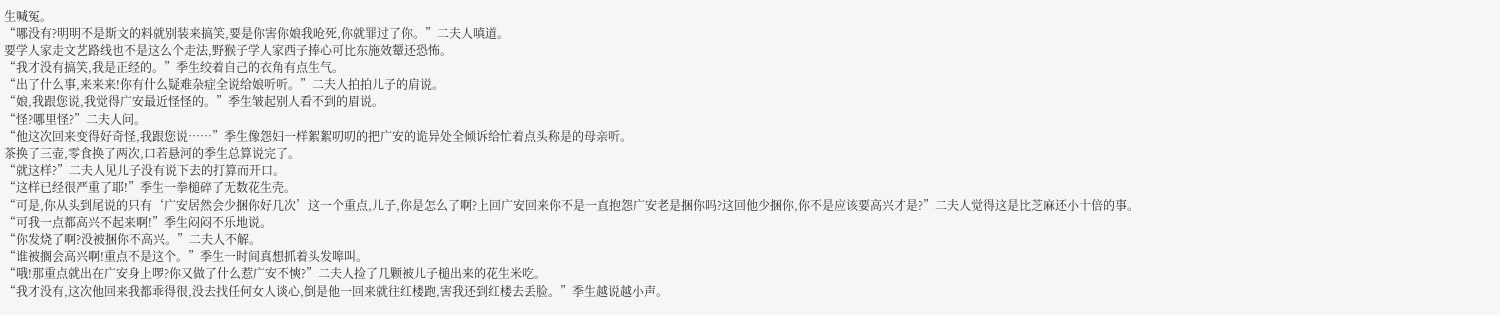生喊冤。
“哪没有?明明不是斯文的料就别装来搞笑,要是你害你娘我呛死,你就罪过了你。”二夫人嗔道。
要学人家走文艺路线也不是这么个走法,野猴子学人家西子捧心可比东施效颦还恐怖。
“我才没有搞笑,我是正经的。”季生绞着自己的衣角有点生气。
“出了什么事,来来来!你有什么疑难杂症全说给娘听听。”二夫人拍拍儿子的肩说。
“娘,我跟您说,我觉得广安最近怪怪的。”季生皱起别人看不到的眉说。
“怪?哪里怪?”二夫人问。
“他这次回来变得好奇怪,我跟您说……”季生像怨妇一样絮絮叨叨的把广安的诡异处全倾诉给忙着点头称是的母亲听。
茶换了三壶,零食换了两次,口若悬河的季生总算说完了。
“就这样?”二夫人见儿子没有说下去的打算而开口。
“这样已经很严重了耶!”季生一拳槌碎了无数花生壳。
“可是,你从头到尾说的只有‘广安居然会少捆你好几次’这一个重点,儿子,你是怎么了啊?上回广安回来你不是一直抱怨广安老是捆你吗?这回他少捆你,你不是应该要高兴才是?”二夫人觉得这是比芝麻还小十倍的事。
“可我一点都高兴不起来啊!”季生闷闷不乐地说。
“你发烧了啊?没被捆你不高兴。”二夫人不解。
“谁被搁会高兴啊!重点不是这个。”季生一时间真想抓着头发嗥叫。
“哦!那重点就出在广安身上啰?你又做了什么惹广安不慡?”二夫人捡了几颗被儿子槌出来的花生米吃。
“我才没有,这次他回来我都乖得很,没去找任何女人谈心,倒是他一回来就往红楼跑,害我还到红楼去丢脸。”季生越说越小声。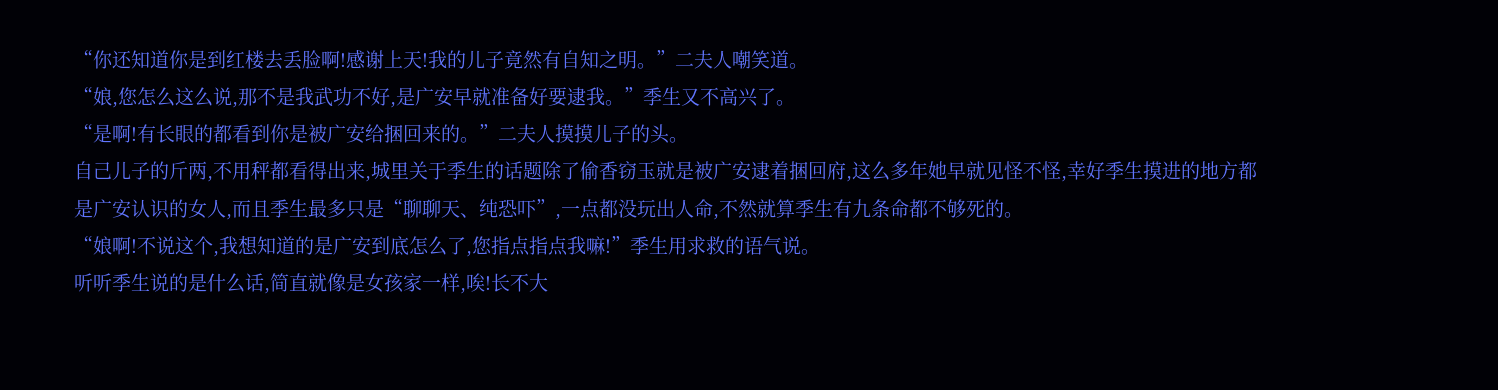“你还知道你是到红楼去丢脸啊!感谢上天!我的儿子竟然有自知之明。”二夫人嘲笑道。
“娘,您怎么这么说,那不是我武功不好,是广安早就准备好要逮我。”季生又不高兴了。
“是啊!有长眼的都看到你是被广安给捆回来的。”二夫人摸摸儿子的头。
自己儿子的斤两,不用秤都看得出来,城里关于季生的话题除了偷香窃玉就是被广安逮着捆回府,这么多年她早就见怪不怪,幸好季生摸进的地方都是广安认识的女人,而且季生最多只是“聊聊天、纯恐吓”,一点都没玩出人命,不然就算季生有九条命都不够死的。
“娘啊!不说这个,我想知道的是广安到底怎么了,您指点指点我嘛!”季生用求救的语气说。
听听季生说的是什么话,简直就像是女孩家一样,唉!长不大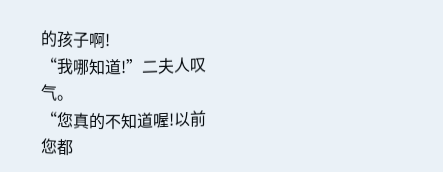的孩子啊!
“我哪知道!”二夫人叹气。
“您真的不知道喔!以前您都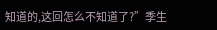知道的,这回怎么不知道了?”季生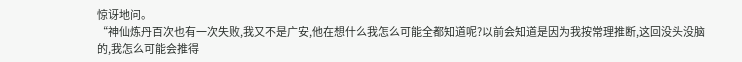惊讶地问。
“神仙炼丹百次也有一次失败,我又不是广安,他在想什么我怎么可能全都知道呢?以前会知道是因为我按常理推断,这回没头没脑的,我怎么可能会推得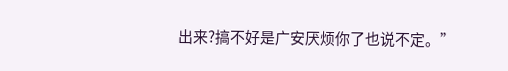出来?搞不好是广安厌烦你了也说不定。”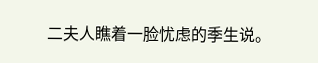二夫人瞧着一脸忧虑的季生说。